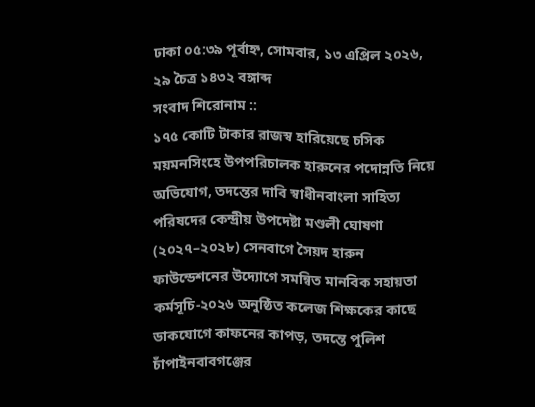ঢাকা ০৫:৩৯ পূর্বাহ্ন, সোমবার, ১৩ এপ্রিল ২০২৬, ২৯ চৈত্র ১৪৩২ বঙ্গাব্দ
সংবাদ শিরোনাম ::
১৭৫ কোটি টাকার রাজস্ব হারিয়েছে চসিক ময়মনসিংহে উপপরিচালক হারুনের পদোন্নতি নিয়ে অভিযোগ, তদন্তের দাবি স্বাধীনবাংলা সাহিত্য পরিষদের কেন্দ্রীয় উপদেষ্টা মণ্ডলী ঘোষণা (২০২৭–২০২৮) সেনবাগে সৈয়দ হারুন ফাউন্ডেশনের উদ্যোগে সমন্বিত মানবিক সহায়তা কর্মসূচি-২০২৬ অনুষ্ঠিত কলেজ শিক্ষকের কাছে ডাকযোগে কাফনের কাপড়, তদন্তে পুলিশ চাঁপাইনবাবগঞ্জের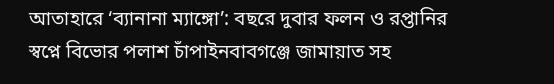আতাহারে ‘ব্যানানা ম্যাঙ্গো’: বছরে দুবার ফলন ও রপ্তানির স্বপ্নে বিভোর পলাশ চাঁপাইনবাবগঞ্জে জামায়াত সহ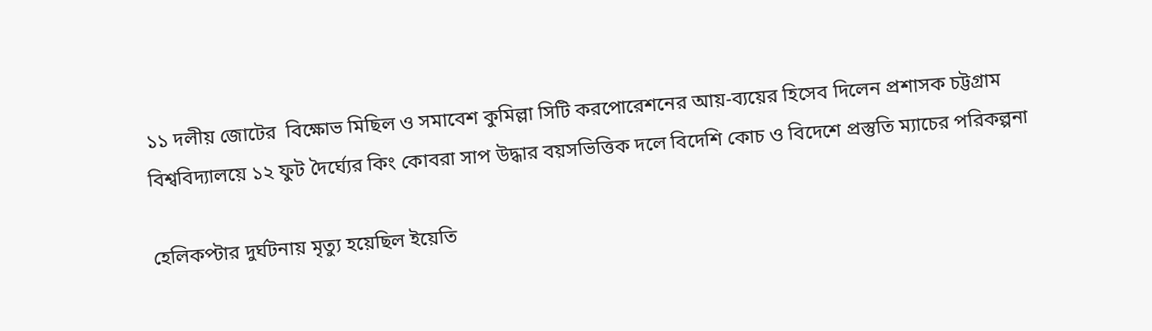১১ দলীয় জোটের  বিক্ষোভ মিছিল ও সমাবেশ কুমিল্লা সিটি করপোরেশনের আয়-ব্যয়ের হিসেব দিলেন প্রশাসক চট্টগ্রাম বিশ্ববিদ্যালয়ে ১২ ফুট দৈর্ঘ্যের কিং কোবরা সাপ উদ্ধার বয়সভিত্তিক দলে বিদেশি কোচ ও বিদেশে প্রস্তুতি ম্যাচের পরিকল্পনা

হেলিকপ্টার দুর্ঘটনায় মৃত্যু হয়েছিল ইয়েতি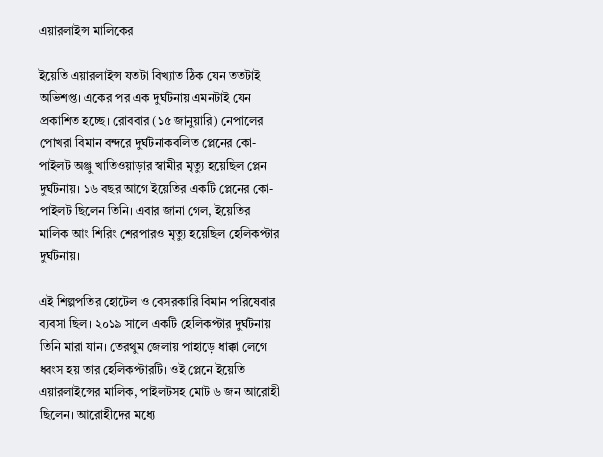এয়ারলাইন্স মালিকের

ইয়েতি এয়ারলাইন্স যতটা বিখ্যাত ঠিক যেন ততটাই অভিশপ্ত। একের পর এক দুর্ঘটনায় এমনটাই যেন প্রকাশিত হচ্ছে। রোববার (১৫ জানুয়ারি) নেপালের পোখরা বিমান বন্দরে দুর্ঘটনাকবলিত প্লেনের কো-পাইলট অঞ্জু খাতিওয়াড়ার স্বামীর মৃত্যু হয়েছিল প্লেন দুর্ঘটনায়। ১৬ বছর আগে ইয়েতির একটি প্লেনের কো-পাইলট ছিলেন তিনি। এবার জানা গেল, ইয়েতির মালিক আং শিরিং শেরপারও মৃত্যু হয়েছিল হেলিকপ্টার দুর্ঘটনায়।

এই শিল্পপতির হোটেল ও বেসরকারি বিমান পরিষেবার ব্যবসা ছিল। ২০১৯ সালে একটি হেলিকপ্টার দুর্ঘটনায় তিনি মারা যান। তেরথুম জেলায় পাহাড়ে ধাক্কা লেগে ধ্বংস হয় তার হেলিকপ্টারটি। ওই প্লেনে ইয়েতি এয়ারলাইন্সের মালিক, পাইলটসহ মোট ৬ জন আরোহী ছিলেন। আরোহীদের মধ্যে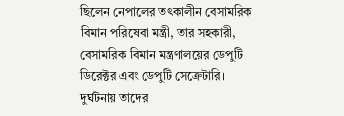ছিলেন নেপালের তৎকালীন বেসামরিক বিমান পরিষেবা মন্ত্রী, তার সহকারী, বেসামরিক বিমান মন্ত্রণালয়ের ডেপুটি ডিরেক্টর এবং ডেপুটি সেক্রেটারি। দুর্ঘটনায় তাদের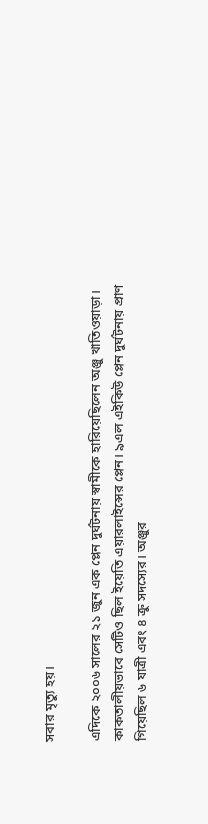সবার মৃত্যু হয়।

এদিকে ২০০৬ সালের ২১ জুন এক প্লেন দুর্ঘটনায় স্বামীকে হারিয়েছিলেন অঞ্জু খাতিওয়াড়া। কাকতালীয়ভাবে সেটিও ছিল ইয়েতি এয়ারলাইন্সের প্লেন। ৯এল এইকিউ প্লেন দুর্ঘটনায় প্রাণ গিয়েছিল ৬ যাত্রী এবং ৪ ক্রু সদস্যের। অঞ্জুর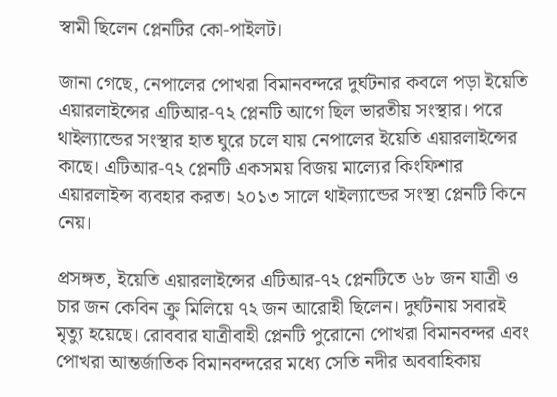স্বামী ছিলেন প্লেনটির কো-পাইলট।

জানা গেছে, নেপালের পোখরা বিমানবন্দরে দুর্ঘটনার কবলে পড়া ইয়েতি এয়ারলাইন্সের এটিআর-৭২ প্লেনটি আগে ছিল ভারতীয় সংস্থার। পরে থাইল্যান্ডের সংস্থার হাত ঘুরে চলে যায় নেপালের ইয়েতি এয়ারলাইন্সের কাছে। এটিআর-৭২ প্লেনটি একসময় বিজয় মাল্যের কিংফিশার এয়ারলাইন্স ব্যবহার করত। ২০১৩ সালে থাইল্যান্ডের সংস্থা প্লেনটি কিনে নেয়।

প্রসঙ্গত, ইয়েতি এয়ারলাইন্সের এটিআর-৭২ প্লেনটিতে ৬৮ জন যাত্রী ও চার জন কেবিন ক্রু মিলিয়ে ৭২ জন আরোহী ছিলেন। দুর্ঘটনায় সবারই মৃত্যু হয়েছে। রোববার যাত্রীবাহী প্লেনটি পুরোনো পোখরা বিমানবন্দর এবং পোখরা আন্তর্জাতিক বিমানবন্দরের মধ্যে সেতি নদীর অববাহিকায়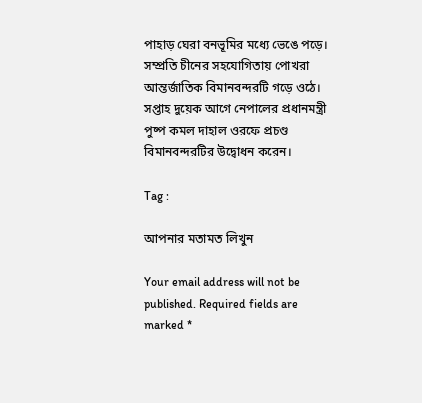পাহাড় ঘেরা বনভূমির মধ্যে ভেঙে পড়ে। সম্প্রতি চীনের সহযোগিতায় পোখরা আন্তর্জাতিক বিমানবন্দরটি গড়ে ওঠে। সপ্তাহ দুয়েক আগে নেপালের প্রধানমন্ত্রী পুষ্প কমল দাহাল ওরফে প্রচণ্ড বিমানবন্দরটির উদ্বোধন করেন।

Tag :

আপনার মতামত লিখুন

Your email address will not be published. Required fields are marked *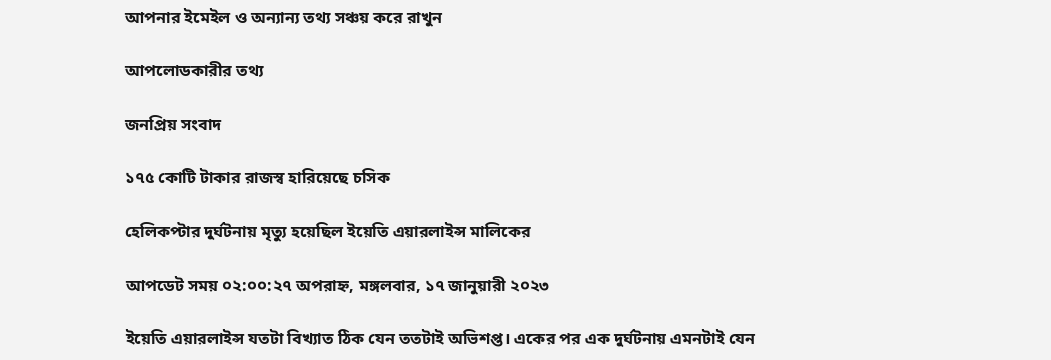আপনার ইমেইল ও অন্যান্য তথ্য সঞ্চয় করে রাখুন

আপলোডকারীর তথ্য

জনপ্রিয় সংবাদ

১৭৫ কোটি টাকার রাজস্ব হারিয়েছে চসিক

হেলিকপ্টার দুর্ঘটনায় মৃত্যু হয়েছিল ইয়েতি এয়ারলাইন্স মালিকের

আপডেট সময় ০২:০০:২৭ অপরাহ্ন, মঙ্গলবার, ১৭ জানুয়ারী ২০২৩

ইয়েতি এয়ারলাইন্স যতটা বিখ্যাত ঠিক যেন ততটাই অভিশপ্ত। একের পর এক দুর্ঘটনায় এমনটাই যেন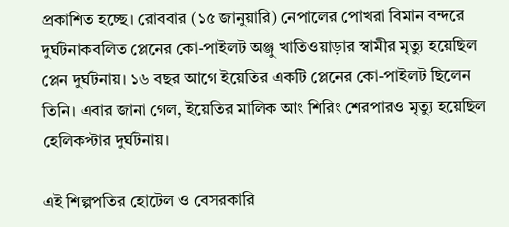প্রকাশিত হচ্ছে। রোববার (১৫ জানুয়ারি) নেপালের পোখরা বিমান বন্দরে দুর্ঘটনাকবলিত প্লেনের কো-পাইলট অঞ্জু খাতিওয়াড়ার স্বামীর মৃত্যু হয়েছিল প্লেন দুর্ঘটনায়। ১৬ বছর আগে ইয়েতির একটি প্লেনের কো-পাইলট ছিলেন তিনি। এবার জানা গেল, ইয়েতির মালিক আং শিরিং শেরপারও মৃত্যু হয়েছিল হেলিকপ্টার দুর্ঘটনায়।

এই শিল্পপতির হোটেল ও বেসরকারি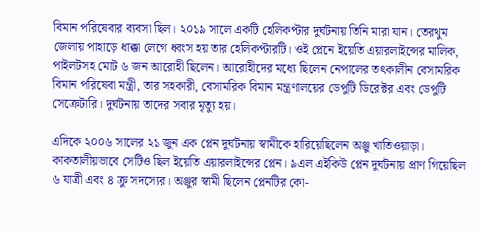বিমান পরিষেবার ব্যবসা ছিল। ২০১৯ সালে একটি হেলিকপ্টার দুর্ঘটনায় তিনি মারা যান। তেরথুম জেলায় পাহাড়ে ধাক্কা লেগে ধ্বংস হয় তার হেলিকপ্টারটি। ওই প্লেনে ইয়েতি এয়ারলাইন্সের মালিক, পাইলটসহ মোট ৬ জন আরোহী ছিলেন। আরোহীদের মধ্যে ছিলেন নেপালের তৎকালীন বেসামরিক বিমান পরিষেবা মন্ত্রী, তার সহকারী, বেসামরিক বিমান মন্ত্রণালয়ের ডেপুটি ডিরেক্টর এবং ডেপুটি সেক্রেটারি। দুর্ঘটনায় তাদের সবার মৃত্যু হয়।

এদিকে ২০০৬ সালের ২১ জুন এক প্লেন দুর্ঘটনায় স্বামীকে হারিয়েছিলেন অঞ্জু খাতিওয়াড়া। কাকতালীয়ভাবে সেটিও ছিল ইয়েতি এয়ারলাইন্সের প্লেন। ৯এল এইকিউ প্লেন দুর্ঘটনায় প্রাণ গিয়েছিল ৬ যাত্রী এবং ৪ ক্রু সদস্যের। অঞ্জুর স্বামী ছিলেন প্লেনটির কো-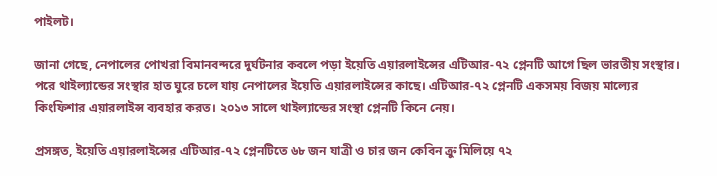পাইলট।

জানা গেছে, নেপালের পোখরা বিমানবন্দরে দুর্ঘটনার কবলে পড়া ইয়েতি এয়ারলাইন্সের এটিআর-৭২ প্লেনটি আগে ছিল ভারতীয় সংস্থার। পরে থাইল্যান্ডের সংস্থার হাত ঘুরে চলে যায় নেপালের ইয়েতি এয়ারলাইন্সের কাছে। এটিআর-৭২ প্লেনটি একসময় বিজয় মাল্যের কিংফিশার এয়ারলাইন্স ব্যবহার করত। ২০১৩ সালে থাইল্যান্ডের সংস্থা প্লেনটি কিনে নেয়।

প্রসঙ্গত, ইয়েতি এয়ারলাইন্সের এটিআর-৭২ প্লেনটিতে ৬৮ জন যাত্রী ও চার জন কেবিন ক্রু মিলিয়ে ৭২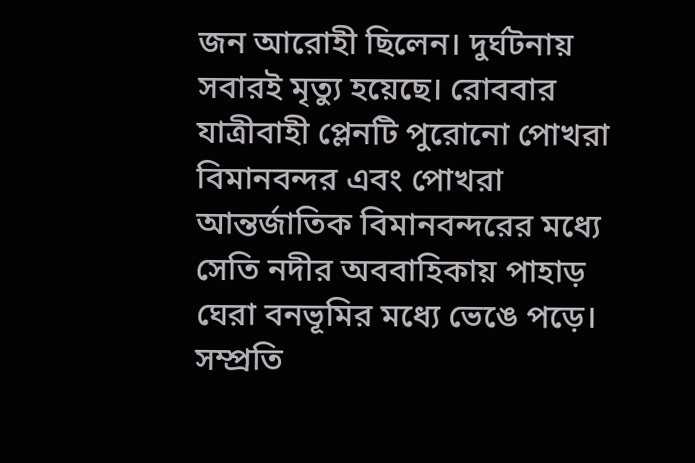জন আরোহী ছিলেন। দুর্ঘটনায় সবারই মৃত্যু হয়েছে। রোববার যাত্রীবাহী প্লেনটি পুরোনো পোখরা বিমানবন্দর এবং পোখরা আন্তর্জাতিক বিমানবন্দরের মধ্যে সেতি নদীর অববাহিকায় পাহাড় ঘেরা বনভূমির মধ্যে ভেঙে পড়ে। সম্প্রতি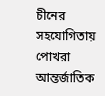চীনের সহযোগিতায় পোখরা আন্তর্জাতিক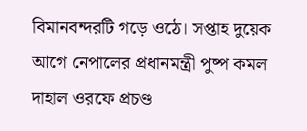বিমানবন্দরটি গড়ে ওঠে। সপ্তাহ দুয়েক আগে নেপালের প্রধানমন্ত্রী পুষ্প কমল দাহাল ওরফে প্রচণ্ড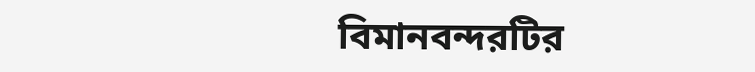বিমানবন্দরটির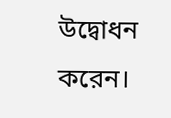উদ্বোধন করেন।